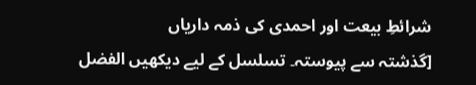شرائطِ بیعت اور احمدی کی ذمہ داریاں
[گذشتہ سے پیوستہ۔ تسلسل کے لیے دیکھیں الفضل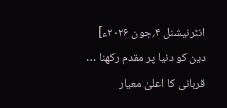انٹرنیشنل ۴؍جون ۲۰۲۶ء]
دین کو دنیا پر مقدم رکھنا …
قربانی کا اعلیٰ معیار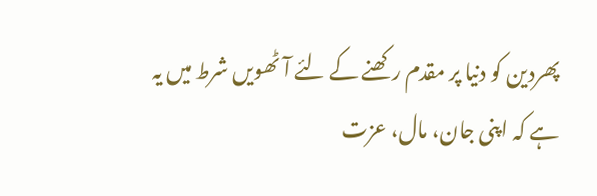پھردین کو دنیا پر مقدم رکھنے کے لئے آٹھویں شرط میں یہ ہے کہ اپنی جان، مال، عزت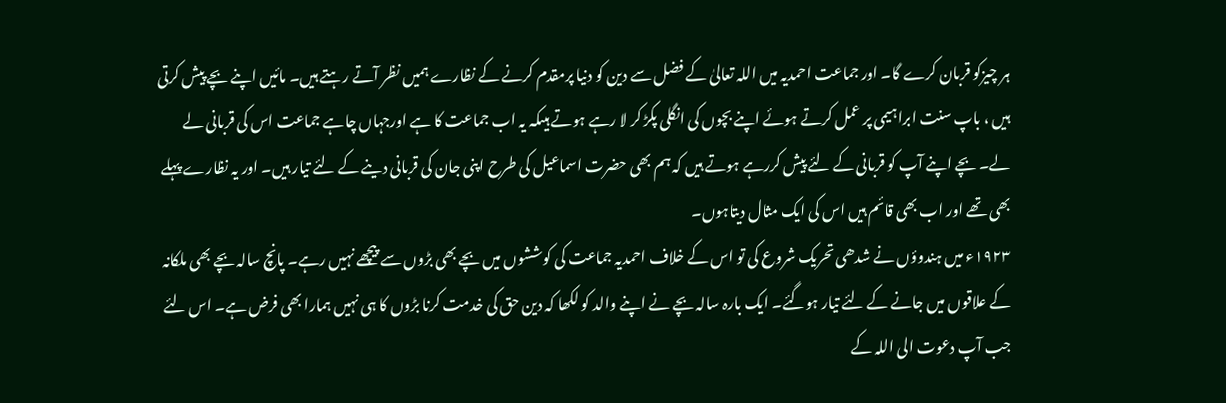ہر چیزکو قربان کرے گا۔ اور جماعت احمدیہ میں اللہ تعالیٰ کے فضل سے دین کو دنیا پرمقدم کرنے کے نظارے ہمیں نظر آتے رہتے ہیں۔ مائیں اپنے بچے پیش کرتی ہیں ، باپ سنت ابراہیمی پر عمل کرتے ہوئے اپنے بچوں کی انگلی پکڑ کر لا رہے ہوتے ہیںکہ یہ اب جماعت کا ہے اورجہاں چاہے جماعت اس کی قربانی لے لے۔ بچے اپنے آپ کو قربانی کے لئے پیش کررہے ہوتے ہیں کہ ہم بھی حضرت اسماعیل کی طرح اپنی جان کی قربانی دینے کے لئے تیار ہیں۔ اور یہ نظارے پہلے بھی تھے اور اب بھی قائم ہیں اس کی ایک مثال دیتاہوں۔
۱۹۲۳ء میں ہندوؤں نے شدھی تحریک شروع کی تو اس کے خلاف احمدیہ جماعت کی کوششوں میں بچے بھی بڑوں سے پیچھے نہیں رہے۔ پانچ سالہ بچے بھی ملکانہ کے علاقوں میں جانے کے لئے تیار ہوگئے۔ ایک بارہ سالہ بچے نے اپنے والد کو لکھا کہ دین حق کی خدمت کرنا بڑوں کا ہی نہیں ہمارا بھی فرض ہے۔ اس لئے جب آپ دعوت الی اللہ کے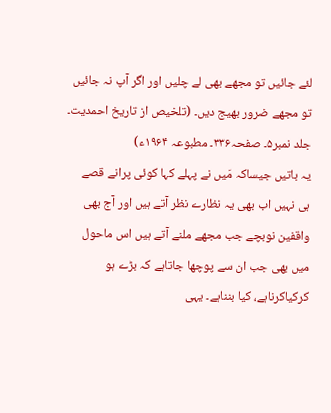لئے جائیں تو مجھے بھی لے چلیں اور اگر آپ نہ جائیں تو مجھے ضرور بھیج دیں۔ (تلخیص از تاریخ احمدیت۔ جلد نمبر۵۔ صفحہ۳۳۶۔ مطبوعہ ۱۹۶۴ء)
یہ باتیں جیساکہ مَیں نے پہلے کہا کوئی پرانے قصے ہی نہیں اب بھی یہ نظارے نظر آتے ہیں اور آج بھی واقفین نوبچے جب مجھے ملنے آتے ہیں اس ماحول میں بھی جب ان سے پوچھا جاتاہے کہ بڑے ہو کرکیاکرناہے، کیا بنناہے۔ یہی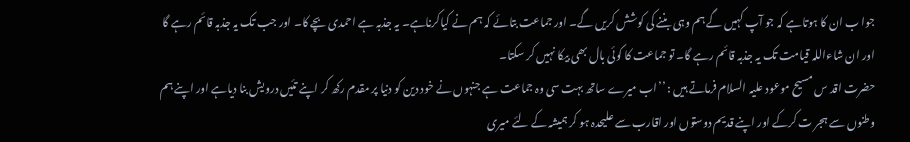جوا ب ان کا ہوتاہے کہ جو آپ کہیں گے ہم وہی بننے کی کوشش کریں گے۔ اور جماعت بتائے کہ ہم نے کیاکرناہے۔ یہ جذبہ ہے احمدی بچے کا۔ اور جب تک یہ جذبہ قائم رہے گا اور ان شاءاللہ قیامت تک یہ جذبہ قائم رہے گا۔ تو جماعت کا کوئی بال بھی بیکا نہیں کر سکتا۔
حضرت اقد س مسیح موعود علیہ السلام فرماتے ہیں : ’’اب میرے ساتھ بہت سی وہ جماعت ہے جنہوں نے خود دین کو دنیا پر مقدم رکھ کر اپنے تئیں درویش بنا دیاہے اور اپنے ہم وطنوں سے ہجر ت کرکے اور اپنے قدیم دوستوں اور اقارب سے علیحدہ ہو کر ہمیشہ کے لئے میری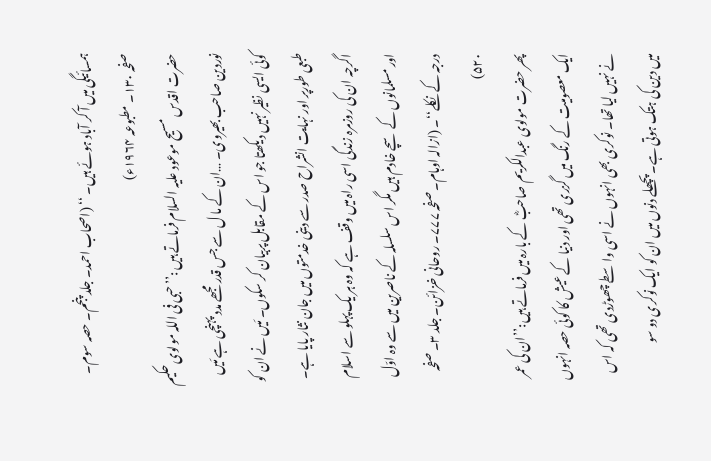ہمسائیگی میں آ کر آباد ہوئے ہیں۔ ‘‘ (اصحاب احمد۔ جلد پنجم۔ حصہ سوم۔ صفحہ ۱۳۰۔ مطبوعہ ۱۹۶۴ء)
حضرت اقدس مسیح موعود علیہ السلام فرماتے ہیں :’’حبی فی اللہ مولوی حکیم نوردین صاحب بھیروی۔ …ان کے ما ل سے جس قدر مجھے مدد پہنچی ہے مَیں کوئی ایسی نظیر نہیں دیکھتا جو اس کے مقابل پربیان کر سکوں۔ مَیں نے ان کو طبعی طورپر اور نہایت انشراح صدر سے دینی خدمتوں میں جان نثار پایا ہے۔ اگرچہ ان کی روزمرہ زندگی اسی راہ میں وقف ہے کہ وہ ہر یک پہلو سے اسلام اور مسلمانوں کے سچے خادم ہیں مگر اس سلسلہ کے ناصرین میں سے وہ اوّل درجہ کے نکلے‘‘۔ (ازالہ اوہام۔ صفحہ ۷۷۷۔ روحانی خزائن۔ جلد ۳۔ صفحہ ۵۲۰)
پھر حضرت مولوی عبدالکریم صاحبؓ کے بارہ میں فرماتے ہیں:’’ان کی عمر ایک معصومیت کے رنگ میں گزری تھی اور دنیا کے عیش کا کوئی حصہ انہوں نے نہیں لیا تھا۔ نوکری بھی انہوں نے اسی واسطے چھوڑدی تھی کہ اس میں دین کی ہتک ہوتی ہے۔ پچھلے دنوں میں ان کو ایک نوکری دو سو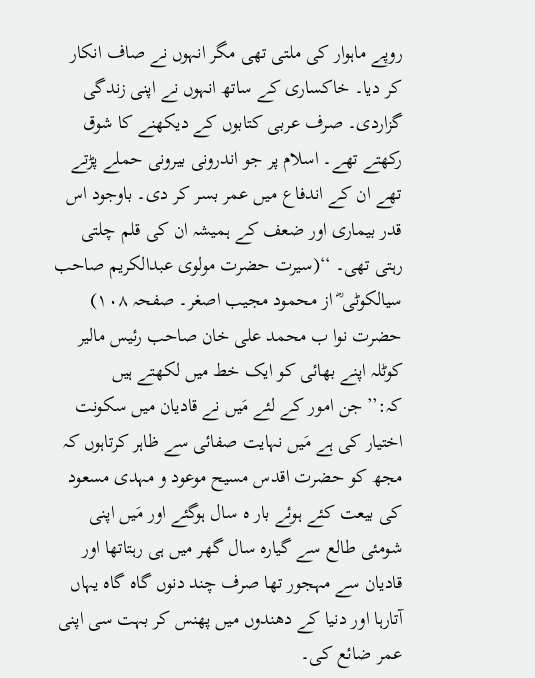روپے ماہوار کی ملتی تھی مگر انہوں نے صاف انکار کر دیا۔ خاکساری کے ساتھ انہوں نے اپنی زندگی گزاردی۔ صرف عربی کتابوں کے دیکھنے کا شوق رکھتے تھے۔ اسلام پر جو اندرونی بیرونی حملے پڑتے تھے ان کے اندفاع میں عمر بسر کر دی۔ باوجود اس قدر بیماری اور ضعف کے ہمیشہ ان کی قلم چلتی رہتی تھی۔ ‘‘(سیرت حضرت مولوی عبدالکریم صاحب سیالکوٹی ؓ از محمود مجیب اصغر۔ صفحہ ۱۰۸)
حضرت نوا ب محمد علی خان صاحب رئیس مالیر کوٹلہ اپنے بھائی کو ایک خط میں لکھتے ہیں کہ:’’جن امور کے لئے مَیں نے قادیان میں سکونت اختیار کی ہے مَیں نہایت صفائی سے ظاہر کرتاہوں کہ مجھ کو حضرت اقدس مسیح موعود و مہدی مسعود کی بیعت کئے ہوئے بار ہ سال ہوگئے اور مَیں اپنی شومئی طالع سے گیارہ سال گھر میں ہی رہتاتھا اور قادیان سے مہجور تھا صرف چند دنوں گاہ گاہ یہاں آتارہا اور دنیا کے دھندوں میں پھنس کر بہت سی اپنی عمر ضائع کی۔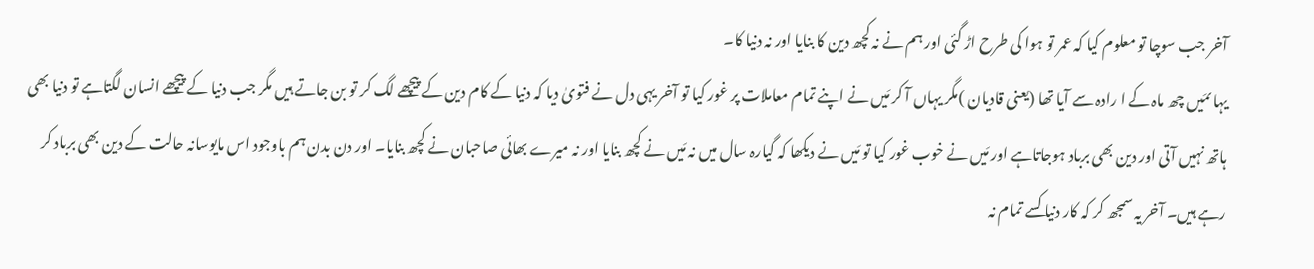آخر جب سوچا تو معلوم کیا کہ عمر تو ہوا کی طرح اڑ گئی اور ہم نے نہ کچھ دین کا بنایا اور نہ دنیا کا۔
یہا ںمَیں چھ ماہ کے ا رادہ سے آیا تھا (یعنی قادیان )مگر یہاں آ کر مَیں نے اپنے تمام معاملات پر غور کیا تو آخر یہی دل نے فتویٰ دیا کہ دنیا کے کام دین کے پیچھے لگ کر تو بن جاتے ہیں مگر جب دنیا کے پیچھے انسان لگتاہے تو دنیا بھی ہاتھ نہیں آتی اور دین بھی برباد ہوجاتاہے اور مَیں نے خوب غور کیا تو مَیں نے دیکھا کہ گیارہ سال میں نہ مَیں نے کچھ بنایا اور نہ میرے بھائی صاحبان نے کچھ بنایا۔ اور دن بدن ہم باوجود اس مایوسانہ حالت کے دین بھی برباد کر رہے ہیں۔ آخر یہ سمجھ کر کہ کار دنیا کسے تمام نہ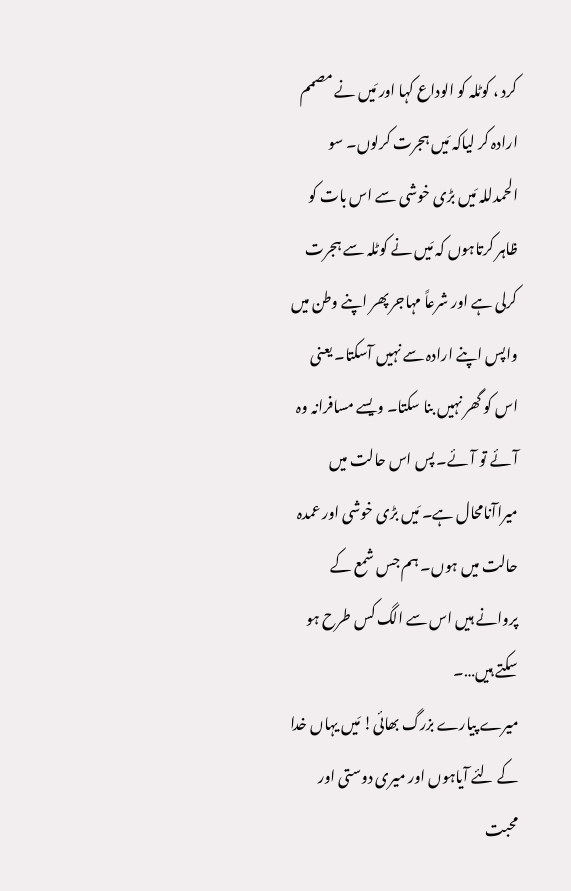کرد ، کوٹلہ کو الوداع کہا اور مَیں نے مصمم ارادہ کر لیاکہ مَیں ہجرت کرلوں۔ سو الحمدللہ مَیں بڑی خوشی سے اس بات کو ظاہر کرتاہوں کہ مَیں نے کوٹلہ سے ہجرت کرلی ہے اور شرعاً مہاجر پھر اپنے وطن میں واپس اپنے ارادہ سے نہیں آسکتا۔ یعنی اس کو گھر نہیں بنا سکتا۔ ویسے مسافرانہ وہ آئے تو آئے۔ پس اس حالت میں میراآنامحال ہے۔ مَیں بڑی خوشی اور عمدہ حالت میں ہوں۔ ہم جس شمع کے پروانے ہیں اس سے الگ کس طرح ہو سکتے ہیں…۔
میرے پیارے بزرگ بھائی! مَیں یہاں خدا کے لئے آیاہوں اور میری دوستی اور محبت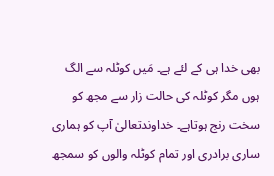بھی خدا ہی کے لئے ہے۔ مَیں کوٹلہ سے الگ ہوں مگر کوٹلہ کی حالت زار سے مجھ کو سخت رنج ہوتاہے۔ خداوندتعالیٰ آپ کو ہماری ساری برادری اور تمام کوٹلہ والوں کو سمجھ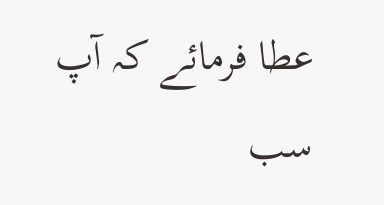عطا فرمائے کہ آپ سب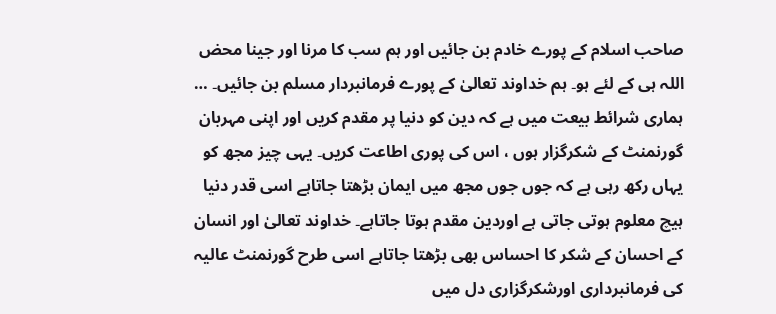صاحب اسلام کے پورے خادم بن جائیں اور ہم سب کا مرنا اور جینا محض اللہ ہی کے لئے ہو۔ ہم خداوند تعالیٰ کے پورے فرمانبردار مسلم بن جائیں۔ … ہماری شرائط بیعت میں ہے کہ دین کو دنیا پر مقدم کریں اور اپنی مہربان گورنمنٹ کے شکرگزار ہوں ، اس کی پوری اطاعت کریں۔ یہی چیز مجھ کو یہاں رکھ رہی ہے کہ جوں جوں مجھ میں ایمان بڑھتا جاتاہے اسی قدر دنیا ہیچ معلوم ہوتی جاتی ہے اوردین مقدم ہوتا جاتاہے۔ خداوند تعالیٰ اور انسان کے احسان کے شکر کا احساس بھی بڑھتا جاتاہے اسی طرح گورنمنٹ عالیہ کی فرمانبرداری اورشکرگزاری دل میں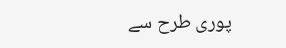پوری طرح سے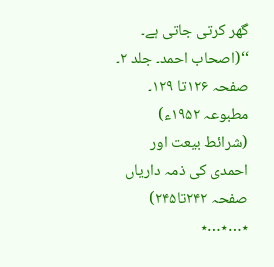گھر کرتی جاتی ہے۔ ‘‘(اصحاب احمد۔ جلد ۲۔ صفحہ ۱۲۶تا ۱۲۹۔ مطبوعہ ۱۹۵۲ء)
(شرائط بیعت اور احمدی کی ذمہ داریاں صفحہ ۲۴۲تا۲۴۵)
٭…٭…٭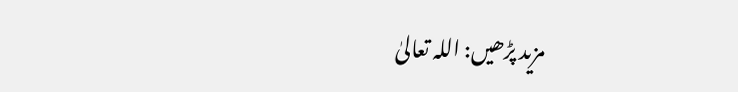مزید پڑھیں: اللہ تعالیٰ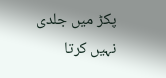پکڑ میں جلدی نہیں کرتا